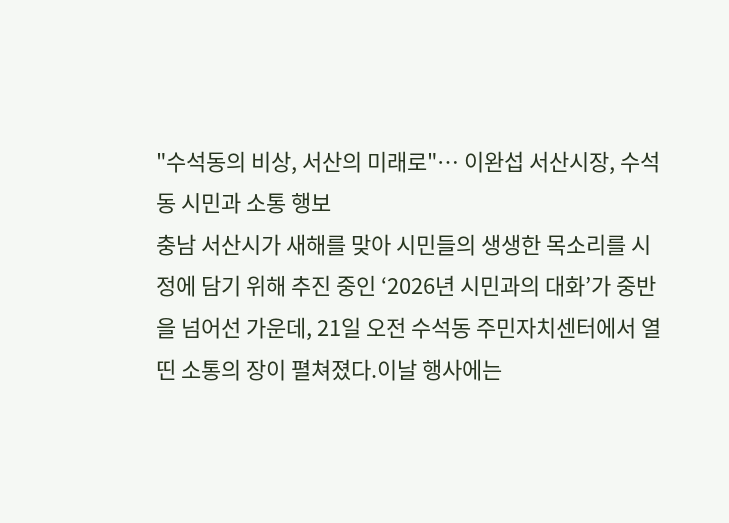"수석동의 비상, 서산의 미래로"… 이완섭 서산시장, 수석동 시민과 소통 행보
충남 서산시가 새해를 맞아 시민들의 생생한 목소리를 시정에 담기 위해 추진 중인 ‘2026년 시민과의 대화’가 중반을 넘어선 가운데, 21일 오전 수석동 주민자치센터에서 열띤 소통의 장이 펼쳐졌다.이날 행사에는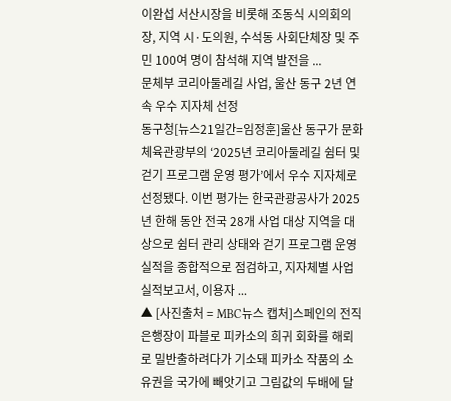이완섭 서산시장을 비롯해 조동식 시의회의장, 지역 시·도의원, 수석동 사회단체장 및 주민 100여 명이 참석해 지역 발전을 ...
문체부 코리아둘레길 사업, 울산 동구 2년 연속 우수 지자체 선정
동구청[뉴스21일간=임정훈]울산 동구가 문화체육관광부의 ‘2025년 코리아둘레길 쉼터 및 걷기 프로그램 운영 평가’에서 우수 지자체로 선정됐다. 이번 평가는 한국관광공사가 2025년 한해 동안 전국 28개 사업 대상 지역을 대상으로 쉼터 관리 상태와 걷기 프로그램 운영 실적을 종합적으로 점검하고, 지자체별 사업 실적보고서, 이용자 ...
▲ [사진출처 = MBC뉴스 캡처]스페인의 전직 은행장이 파블로 피카소의 희귀 회화를 해뢰로 밀반출하려다가 기소돼 피카소 작품의 소유권을 국가에 빼앗기고 그림값의 두배에 달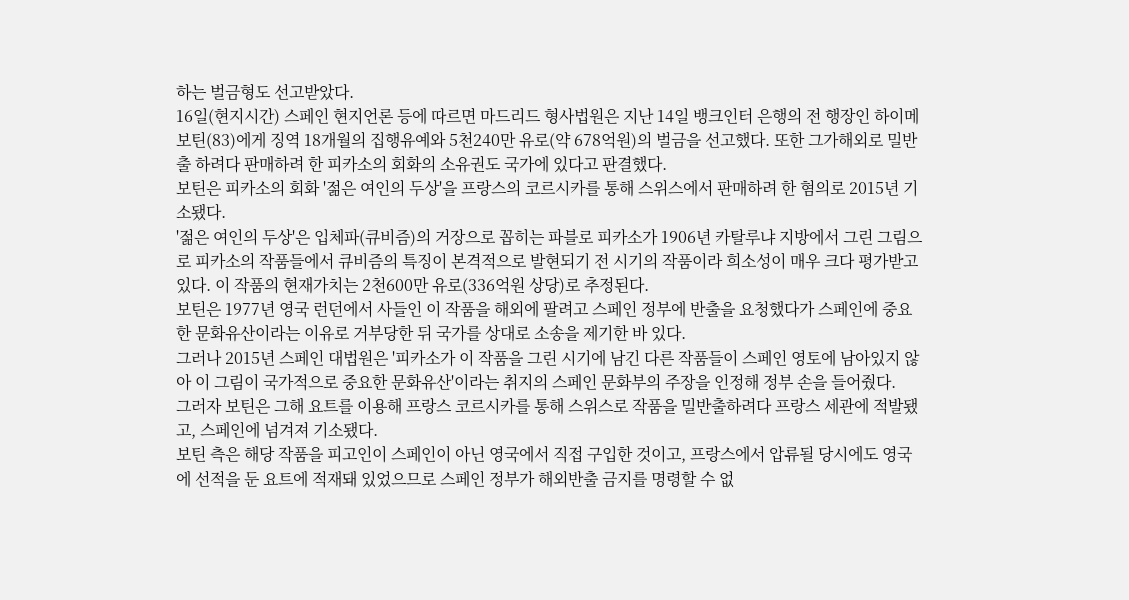하는 벌금형도 선고받았다.
16일(현지시간) 스페인 현지언론 등에 따르면 마드리드 형사법원은 지난 14일 뱅크인터 은행의 전 행장인 하이메 보틴(83)에게 징역 18개월의 집행유예와 5천240만 유로(약 678억원)의 벌금을 선고했다. 또한 그가해외로 밀반출 하려다 판매하려 한 피카소의 회화의 소유권도 국가에 있다고 판결했다.
보틴은 피카소의 회화 '젊은 여인의 두상'을 프랑스의 코르시카를 통해 스위스에서 판매하려 한 혐의로 2015년 기소됐다.
'젊은 여인의 두상'은 입체파(큐비즘)의 거장으로 꼽히는 파블로 피카소가 1906년 카탈루냐 지방에서 그린 그림으로 피카소의 작품들에서 큐비즘의 특징이 본격적으로 발현되기 전 시기의 작품이라 희소성이 매우 크다 평가받고 있다. 이 작품의 현재가치는 2천600만 유로(336억원 상당)로 추정된다.
보틴은 1977년 영국 런던에서 사들인 이 작품을 해외에 팔려고 스페인 정부에 반출을 요청했다가 스페인에 중요한 문화유산이라는 이유로 거부당한 뒤 국가를 상대로 소송을 제기한 바 있다.
그러나 2015년 스페인 대법원은 '피카소가 이 작품을 그린 시기에 남긴 다른 작품들이 스페인 영토에 남아있지 않아 이 그림이 국가적으로 중요한 문화유산'이라는 취지의 스페인 문화부의 주장을 인정해 정부 손을 들어줬다.
그러자 보틴은 그해 요트를 이용해 프랑스 코르시카를 통해 스위스로 작품을 밀반출하려다 프랑스 세관에 적발됐고, 스페인에 넘겨져 기소됐다.
보틴 측은 해당 작품을 피고인이 스페인이 아닌 영국에서 직접 구입한 것이고, 프랑스에서 압류될 당시에도 영국에 선적을 둔 요트에 적재돼 있었으므로 스페인 정부가 해외반출 금지를 명령할 수 없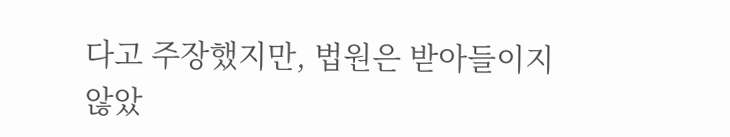다고 주장했지만, 법원은 받아들이지 않았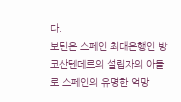다.
보틴은 스페인 최대은행인 방코산텐데르의 설립자의 아들로 스페인의 유명한 억망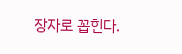장자로 꼽힌다.